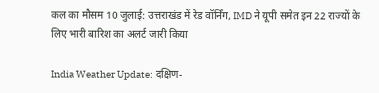कल का मौसम 10 जुलाई: उत्तराखंड में रेड वॉर्निंग, IMD ने यूपी समेत इन 22 राज्यों के लिए भारी बारिश का अलर्ट जारी किया

India Weather Update: दक्षिण-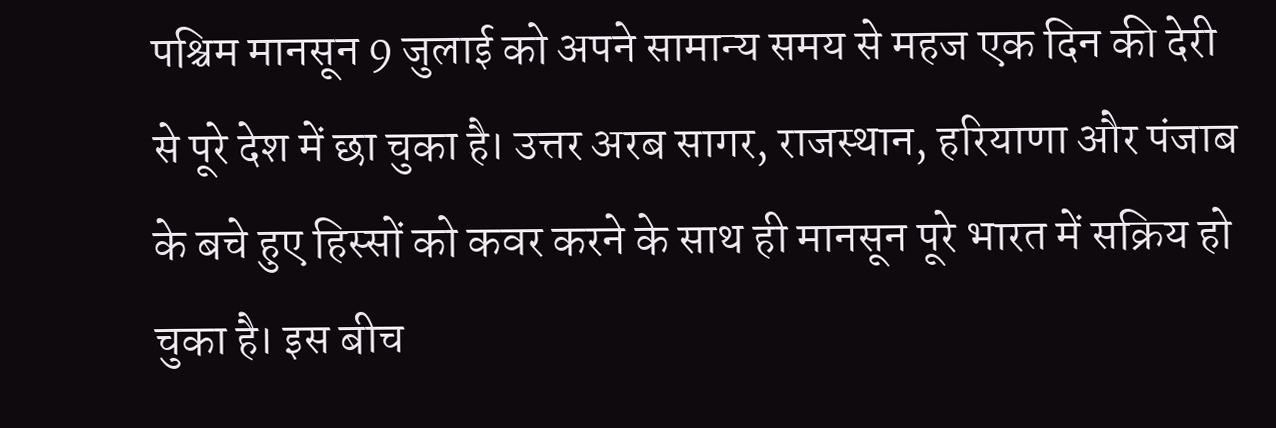पश्चिम मानसून 9 जुलाई को अपने सामान्य समय से महज एक दिन की देरी से पूरे देश में छा चुका है। उत्तर अरब सागर, राजस्थान, हरियाणा और पंजाब के बचे हुए हिस्सों को कवर करने के साथ ही मानसून पूरे भारत में सक्रिय हो चुका है। इस बीच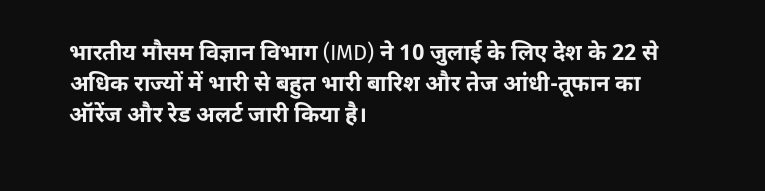भारतीय मौसम विज्ञान विभाग (IMD) ने 10 जुलाई के लिए देश के 22 से अधिक राज्यों में भारी से बहुत भारी बारिश और तेज आंधी-तूफान का ऑरेंज और रेड अलर्ट जारी किया है।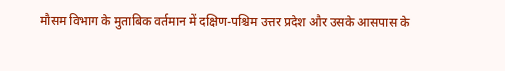मौसम विभाग के मुताबिक वर्तमान में दक्षिण-पश्चिम उत्तर प्रदेश और उसके आसपास के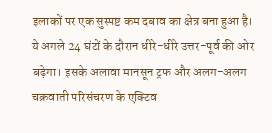इलाकों पर एक सुस्पष्ट कम दबाव का क्षेत्र बना हुआ है। ये अगले 24 घंटों के दौरान धीरे-धीरे उत्तर-पूर्व की ओर बढ़ेगा। इसके अलावा मानसून ट्रफ और अलग-अलग चक्रवाती परिसंचरण के एक्टिव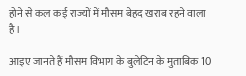होने से कल कई राज्यों में मौसम बेहद खराब रहने वाला है।

आइए जानते हैं मौसम विभाग के बुलेटिन के मुताबिक 10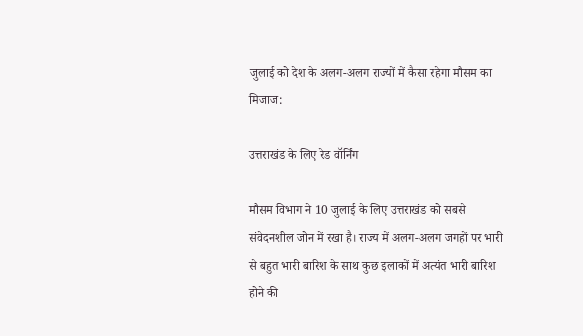जुलाई को देश के अलग-अलग राज्यों में कैसा रहेगा मौसम का मिजाज:

उत्तराखंड के लिए रेड वॉर्निंग

मौसम विभाग ने 10 जुलाई के लिए उत्तराखंड को सबसे संवेदनशील जोन में रखा है। राज्य में अलग-अलग जगहों पर भारी से बहुत भारी बारिश के साथ कुछ इलाकों में अत्यंत भारी बारिश होने की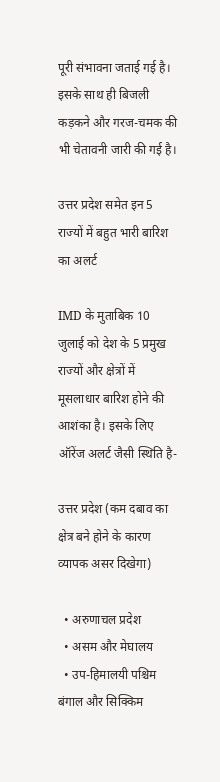पूरी संभावना जताई गई है। इसके साथ ही बिजली कड़कने और गरज-चमक की भी चेतावनी जारी की गई है।

उत्तर प्रदेश समेत इन 5 राज्यों में बहुत भारी बारिश का अलर्ट

IMD के मुताबिक 10 जुलाई को देश के 5 प्रमुख राज्यों और क्षेत्रों में मूसलाधार बारिश होने की आशंका है। इसके लिए ऑरेंज अलर्ट जैसी स्थिति है-

उत्तर प्रदेश (कम दबाव का क्षेत्र बने होने के कारण व्यापक असर दिखेगा)

  • अरुणाचल प्रदेश
  • असम और मेघालय
  • उप-हिमालयी पश्चिम बंगाल और सिक्किम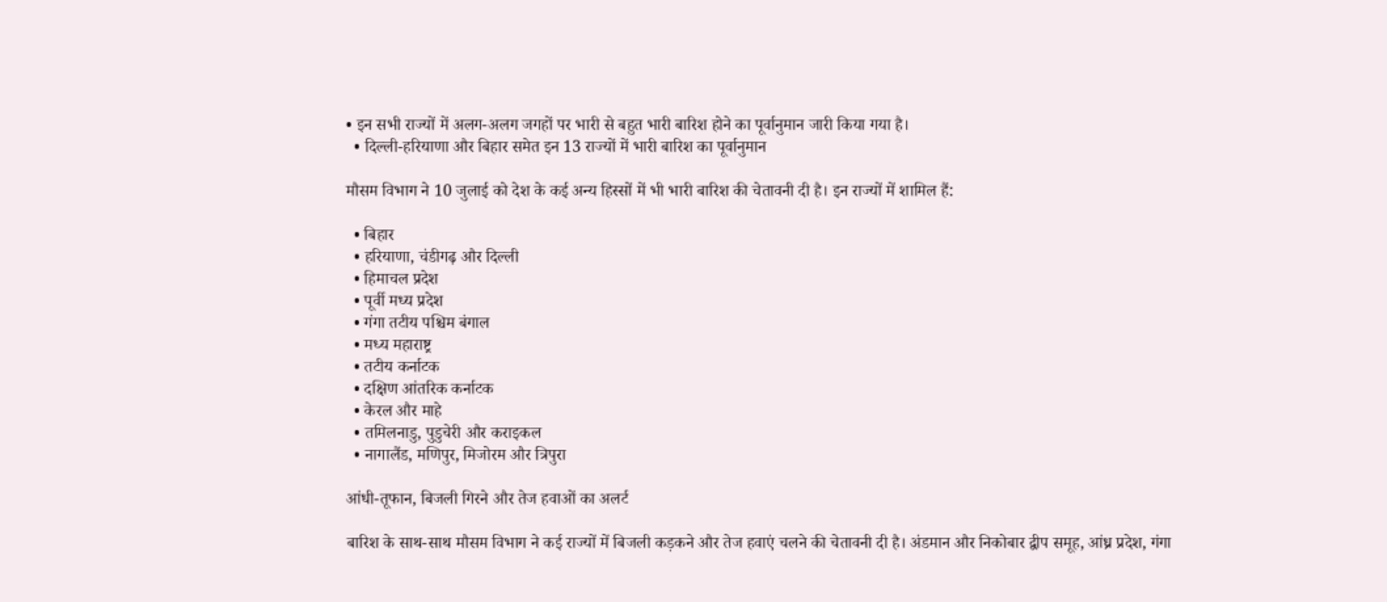• इन सभी राज्यों में अलग-अलग जगहों पर भारी से बहुत भारी बारिश होने का पूर्वानुमान जारी किया गया है।
  • दिल्ली-हरियाणा और बिहार समेत इन 13 राज्यों में भारी बारिश का पूर्वानुमान

मौसम विभाग ने 10 जुलाई को देश के कई अन्य हिस्सों में भी भारी बारिश की चेतावनी दी है। इन राज्यों में शामिल हैं:

  • बिहार
  • हरियाणा, चंडीगढ़ और दिल्ली
  • हिमाचल प्रदेश
  • पूर्वी मध्य प्रदेश
  • गंगा तटीय पश्चिम बंगाल
  • मध्य महाराष्ट्र
  • तटीय कर्नाटक
  • दक्षिण आंतरिक कर्नाटक
  • केरल और माहे
  • तमिलनाडु, पुडुचेरी और कराइकल
  • नागालैंड, मणिपुर, मिजोरम और त्रिपुरा

आंधी-तूफान, बिजली गिरने और तेज हवाओं का अलर्ट

बारिश के साथ-साथ मौसम विभाग ने कई राज्यों में बिजली कड़कने और तेज हवाएं चलने की चेतावनी दी है। अंडमान और निकोबार द्वीप समूह, आंध्र प्रदेश, गंगा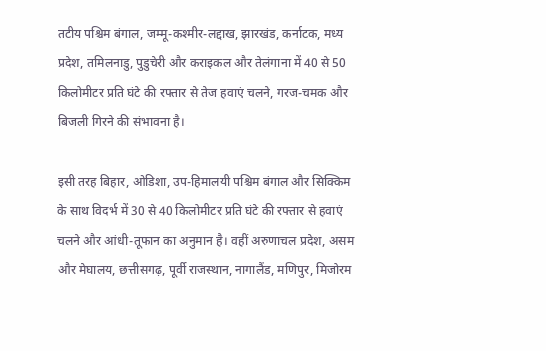तटीय पश्चिम बंगाल, जम्मू-कश्मीर-लद्दाख, झारखंड, कर्नाटक, मध्य प्रदेश, तमिलनाडु, पुडुचेरी और कराइकल और तेलंगाना में 40 से 50 किलोमीटर प्रति घंटे की रफ्तार से तेज हवाएं चलने, गरज-चमक और बिजली गिरने की संभावना है।

इसी तरह बिहार, ओडिशा, उप-हिमालयी पश्चिम बंगाल और सिक्किम के साथ विदर्भ में 30 से 40 किलोमीटर प्रति घंटे की रफ्तार से हवाएं चलने और आंधी-तूफान का अनुमान है। वहीं अरुणाचल प्रदेश, असम और मेघालय, छत्तीसगढ़, पूर्वी राजस्थान, नागालैंड, मणिपुर, मिजोरम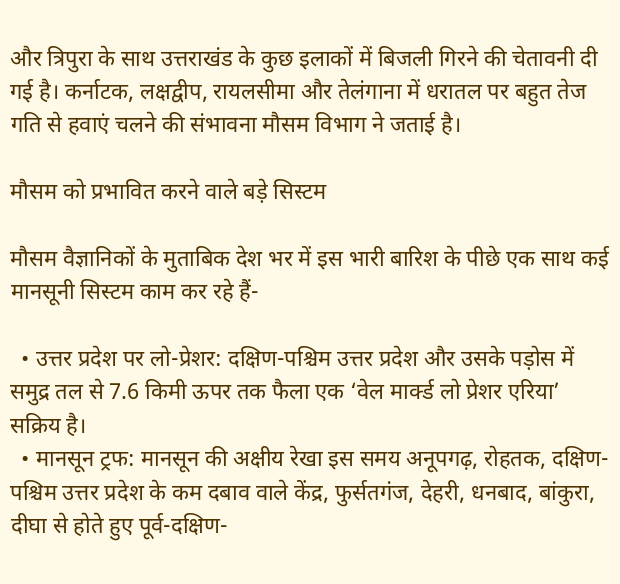और त्रिपुरा के साथ उत्तराखंड के कुछ इलाकों में बिजली गिरने की चेतावनी दी गई है। कर्नाटक, लक्षद्वीप, रायलसीमा और तेलंगाना में धरातल पर बहुत तेज गति से हवाएं चलने की संभावना मौसम विभाग ने जताई है।

मौसम को प्रभावित करने वाले बड़े सिस्टम

मौसम वैज्ञानिकों के मुताबिक देश भर में इस भारी बारिश के पीछे एक साथ कई मानसूनी सिस्टम काम कर रहे हैं-

  • उत्तर प्रदेश पर लो-प्रेशर: दक्षिण-पश्चिम उत्तर प्रदेश और उसके पड़ोस में समुद्र तल से 7.6 किमी ऊपर तक फैला एक ‘वेल मार्क्ड लो प्रेशर एरिया’ सक्रिय है।
  • मानसून ट्रफ: मानसून की अक्षीय रेखा इस समय अनूपगढ़, रोहतक, दक्षिण-पश्चिम उत्तर प्रदेश के कम दबाव वाले केंद्र, फुर्सतगंज, देहरी, धनबाद, बांकुरा, दीघा से होते हुए पूर्व-दक्षिण-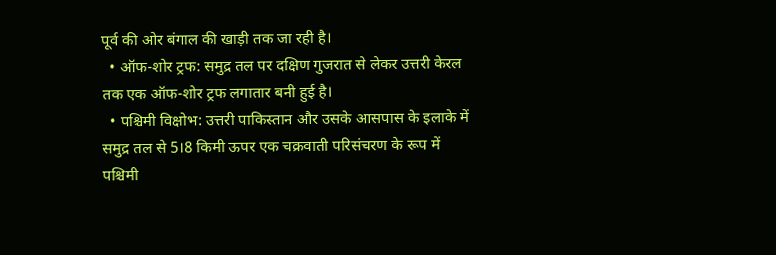पूर्व की ओर बंगाल की खाड़ी तक जा रही है।
  • ऑफ-शोर ट्रफ: समुद्र तल पर दक्षिण गुजरात से लेकर उत्तरी केरल तक एक ऑफ-शोर ट्रफ लगातार बनी हुई है।
  • पश्चिमी विक्षोभ: उत्तरी पाकिस्तान और उसके आसपास के इलाके में समुद्र तल से 5।8 किमी ऊपर एक चक्रवाती परिसंचरण के रूप में पश्चिमी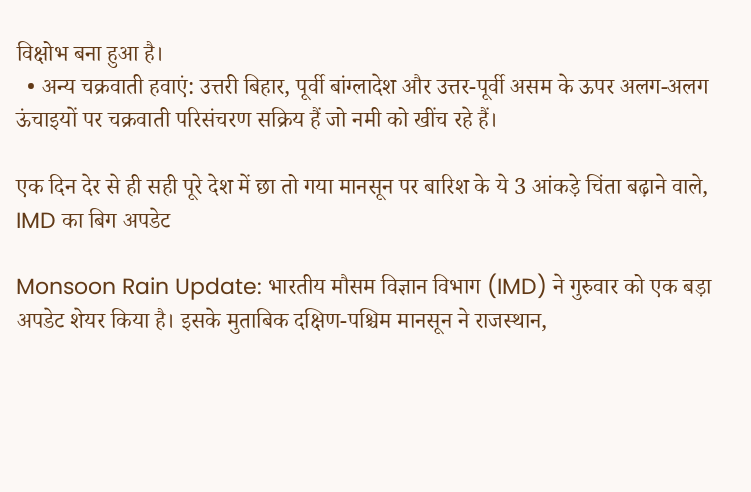विक्षोभ बना हुआ है।
  • अन्य चक्रवाती हवाएं: उत्तरी बिहार, पूर्वी बांग्लादेश और उत्तर-पूर्वी असम के ऊपर अलग-अलग ऊंचाइयों पर चक्रवाती परिसंचरण सक्रिय हैं जो नमी को खींच रहे हैं।

एक दिन देर से ही सही पूरे देश में छा तो गया मानसून पर बारिश के ये 3 आंकड़े चिंता बढ़ाने वाले, IMD का बिग अपडेट

Monsoon Rain Update: भारतीय मौसम विज्ञान विभाग (IMD) ने गुरुवार को एक बड़ा अपडेट शेयर किया है। इसके मुताबिक दक्षिण-पश्चिम मानसून ने राजस्थान,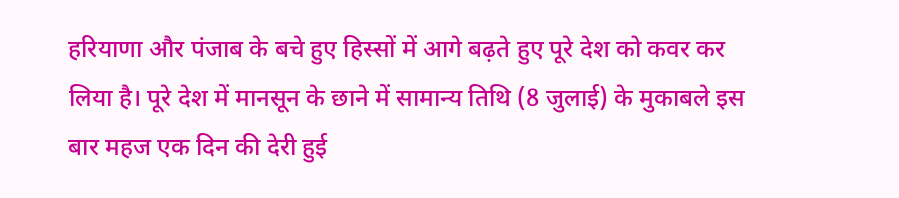हरियाणा और पंजाब के बचे हुए हिस्सों में आगे बढ़ते हुए पूरे देश को कवर कर लिया है। पूरे देश में मानसून के छाने में सामान्य तिथि (8 जुलाई) के मुकाबले इस बार महज एक दिन की देरी हुई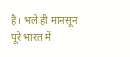है। भले ही मानसून पूरे भारत में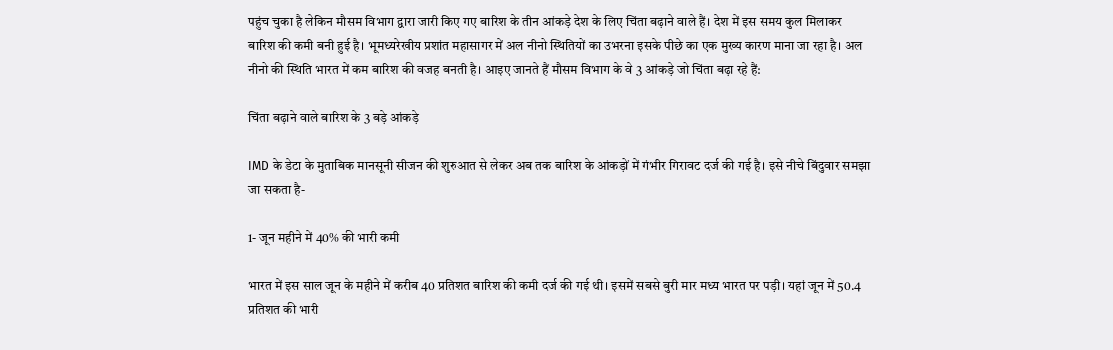पहुंच चुका है लेकिन मौसम विभाग द्वारा जारी किए गए बारिश के तीन आंकड़े देश के लिए चिंता बढ़ाने वाले हैं। देश में इस समय कुल मिलाकर बारिश की कमी बनी हुई है। भूमध्यरेखीय प्रशांत महासागर में अल नीनो स्थितियों का उभरना इसके पीछे का एक मुख्य कारण माना जा रहा है। अल नीनो की स्थिति भारत में कम बारिश की वजह बनती है। आइए जानते हैं मौसम विभाग के वे 3 आंकड़े जो चिंता बढ़ा रहे हैं:

चिंता बढ़ाने वाले बारिश के 3 बड़े आंकड़े

IMD के डेटा के मुताबिक मानसूनी सीजन की शुरुआत से लेकर अब तक बारिश के आंकड़ों में गंभीर गिरावट दर्ज की गई है। इसे नीचे बिंदुवार समझा जा सकता है-

1- जून महीने में 40% की भारी कमी

भारत में इस साल जून के महीने में करीब 40 प्रतिशत बारिश की कमी दर्ज की गई थी। इसमें सबसे बुरी मार मध्य भारत पर पड़ी। यहां जून में 50.4 प्रतिशत की भारी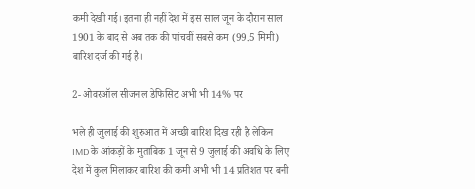कमी देखी गई। इतना ही नहीं देश में इस साल जून के दौरान साल 1901 के बाद से अब तक की पांचवीं सबसे कम (99.5 मिमी) बारिश दर्ज की गई है।

2- ओवरऑल सीजनल डेफिसिट अभी भी 14% पर

भले ही जुलाई की शुरुआत में अच्छी बारिश दिख रही है लेकिन IMD के आंकड़ों के मुताबिक 1 जून से 9 जुलाई की अवधि के लिए देश में कुल मिलाकर बारिश की कमी अभी भी 14 प्रतिशत पर बनी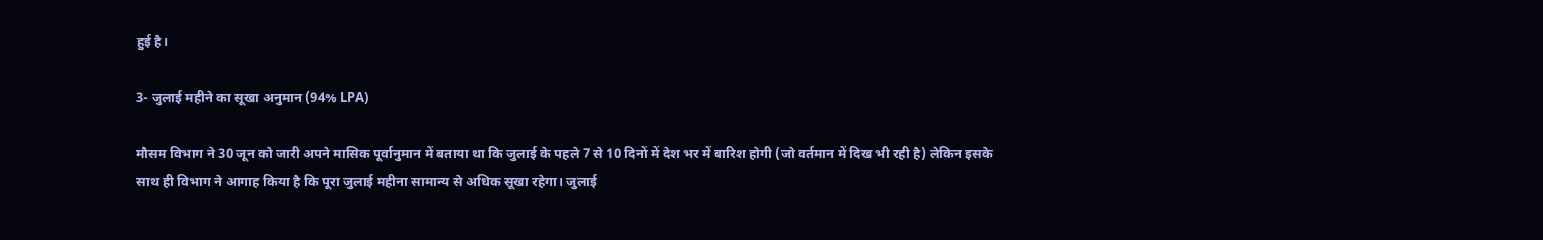हुई है।

3- जुलाई महीने का सूखा अनुमान (94% LPA)

मौसम विभाग ने 30 जून को जारी अपने मासिक पूर्वानुमान में बताया था कि जुलाई के पहले 7 से 10 दिनों में देश भर में बारिश होगी (जो वर्तमान में दिख भी रही है) लेकिन इसके साथ ही विभाग ने आगाह किया है कि पूरा जुलाई महीना सामान्य से अधिक सूखा रहेगा। जुलाई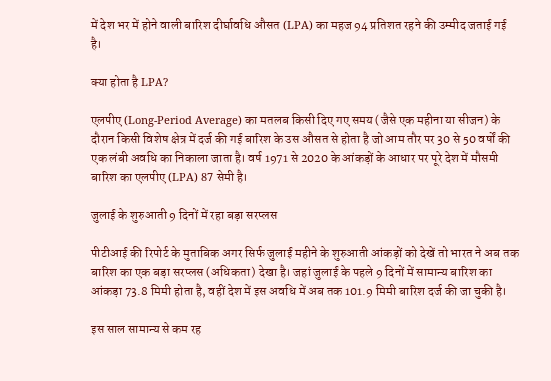में देश भर में होने वाली बारिश दीर्घावधि औसत (LPA) का महज 94 प्रतिशत रहने की उम्मीद जताई गई है।

क्या होता है LPA?

एलपीए (Long-Period Average) का मतलब किसी दिए गए समय (जैसे एक महीना या सीजन) के दौरान किसी विशेष क्षेत्र में दर्ज की गई बारिश के उस औसत से होता है जो आम तौर पर 30 से 50 वर्षों की एक लंबी अवधि का निकाला जाता है। वर्ष 1971 से 2020 के आंकड़ों के आधार पर पूरे देश में मौसमी बारिश का एलपीए (LPA) 87 सेमी है।

जुलाई के शुरुआती 9 दिनों में रहा बड़ा सरप्लस

पीटीआई की रिपोर्ट के मुताबिक अगर सिर्फ जुलाई महीने के शुरुआती आंकड़ों को देखें तो भारत ने अब तक बारिश का एक बड़ा सरप्लस (अधिकता) देखा है। जहां जुलाई के पहले 9 दिनों में सामान्य बारिश का आंकड़ा 73.8 मिमी होता है, वहीं देश में इस अवधि में अब तक 101.9 मिमी बारिश दर्ज की जा चुकी है।

इस साल सामान्य से कम रह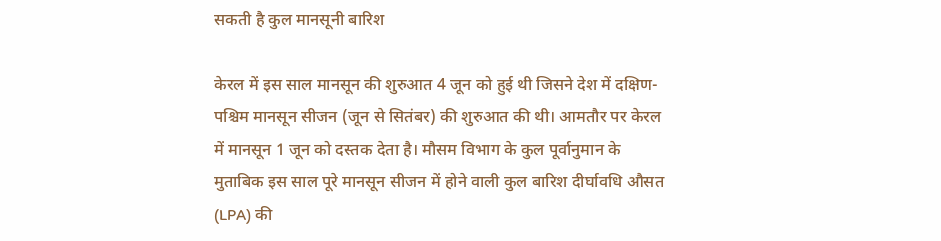सकती है कुल मानसूनी बारिश

केरल में इस साल मानसून की शुरुआत 4 जून को हुई थी जिसने देश में दक्षिण-पश्चिम मानसून सीजन (जून से सितंबर) की शुरुआत की थी। आमतौर पर केरल में मानसून 1 जून को दस्तक देता है। मौसम विभाग के कुल पूर्वानुमान के मुताबिक इस साल पूरे मानसून सीजन में होने वाली कुल बारिश दीर्घावधि औसत (LPA) की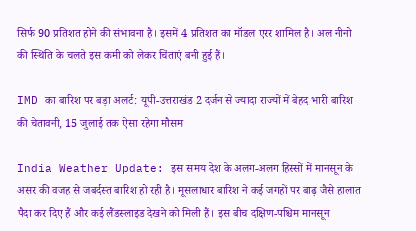सिर्फ 90 प्रतिशत होने की संभावना है। इसमें 4 प्रतिशत का मॉडल एरर शामिल है। अल नीनो की स्थिति के चलते इस कमी को लेकर चिंताएं बनी हुई हैं।

IMD का बारिश पर बड़ा अलर्ट: यूपी-उत्तराखंड 2 दर्जन से ज्यादा राज्यों में बेहद भारी बारिश की चेतावनी, 15 जुलाई तक ऐसा रहेगा मौसम

India Weather Update: इस समय देश के अलग-अलग हिस्सों में मानसून के असर की वजह से जबर्दस्त बारिश हो रही है। मूसलाधार बारिश ने कई जगहों पर बाढ़ जैसे हालात पैदा कर दिए हैं और कई लैंडस्लाइड देखने को मिली हैं। इस बीच दक्षिण-पश्चिम मानसून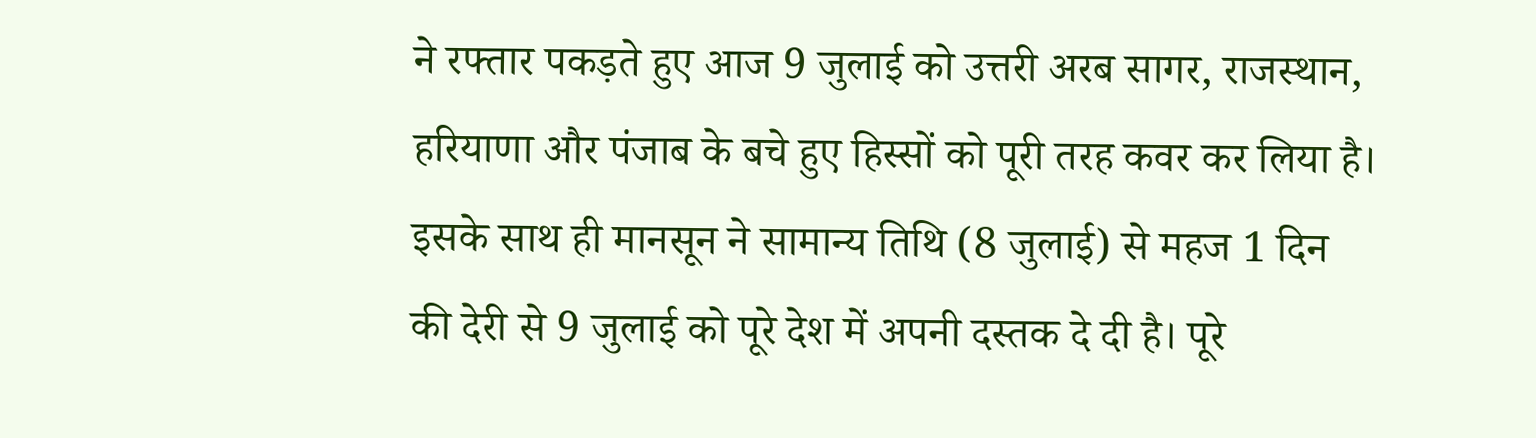ने रफ्तार पकड़ते हुए आज 9 जुलाई को उत्तरी अरब सागर, राजस्थान, हरियाणा और पंजाब के बचे हुए हिस्सों को पूरी तरह कवर कर लिया है। इसके साथ ही मानसून ने सामान्य तिथि (8 जुलाई) से महज 1 दिन की देरी से 9 जुलाई को पूरे देश में अपनी दस्तक दे दी है। पूरे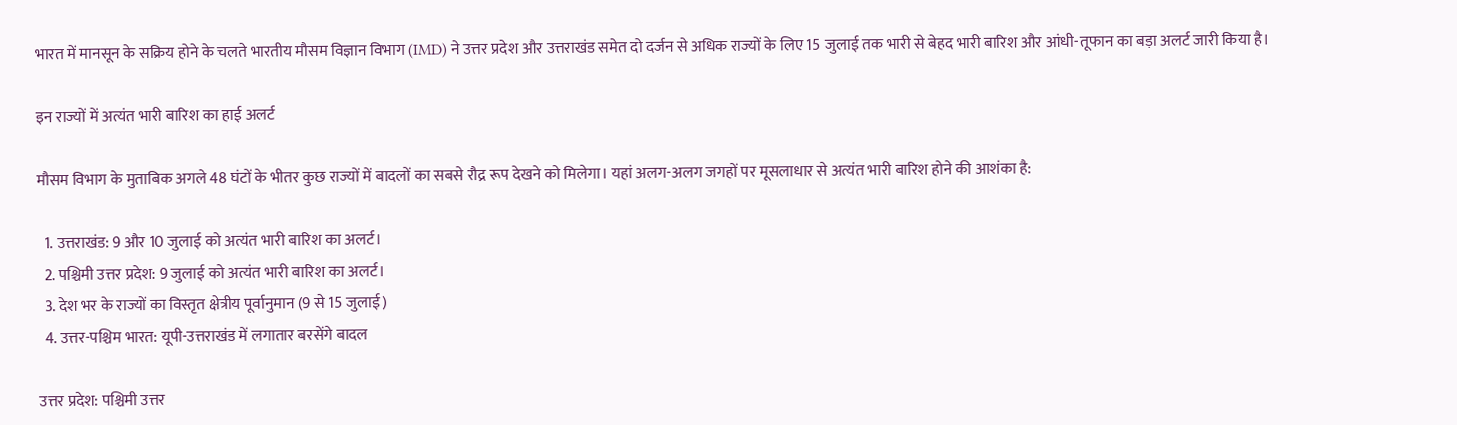भारत में मानसून के सक्रिय होने के चलते भारतीय मौसम विज्ञान विभाग (IMD) ने उत्तर प्रदेश और उत्तराखंड समेत दो दर्जन से अधिक राज्यों के लिए 15 जुलाई तक भारी से बेहद भारी बारिश और आंधी-तूफान का बड़ा अलर्ट जारी किया है।

इन राज्यों में अत्यंत भारी बारिश का हाई अलर्ट

मौसम विभाग के मुताबिक अगले 48 घंटों के भीतर कुछ राज्यों में बादलों का सबसे रौद्र रूप देखने को मिलेगा। यहां अलग-अलग जगहों पर मूसलाधार से अत्यंत भारी बारिश होने की आशंका है:

  1. उत्तराखंड: 9 और 10 जुलाई को अत्यंत भारी बारिश का अलर्ट।
  2. पश्चिमी उत्तर प्रदेश: 9 जुलाई को अत्यंत भारी बारिश का अलर्ट।
  3. देश भर के राज्यों का विस्तृत क्षेत्रीय पूर्वानुमान (9 से 15 जुलाई)
  4. उत्तर-पश्चिम भारत: यूपी-उत्तराखंड में लगातार बरसेंगे बादल

उत्तर प्रदेश: पश्चिमी उत्तर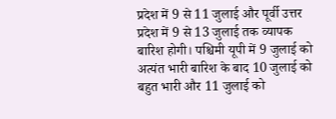प्रदेश में 9 से 11 जुलाई और पूर्वी उत्तर प्रदेश में 9 से 13 जुलाई तक व्यापक बारिश होगी। पश्चिमी यूपी में 9 जुलाई को अत्यंत भारी बारिश के बाद 10 जुलाई को बहुत भारी और 11 जुलाई को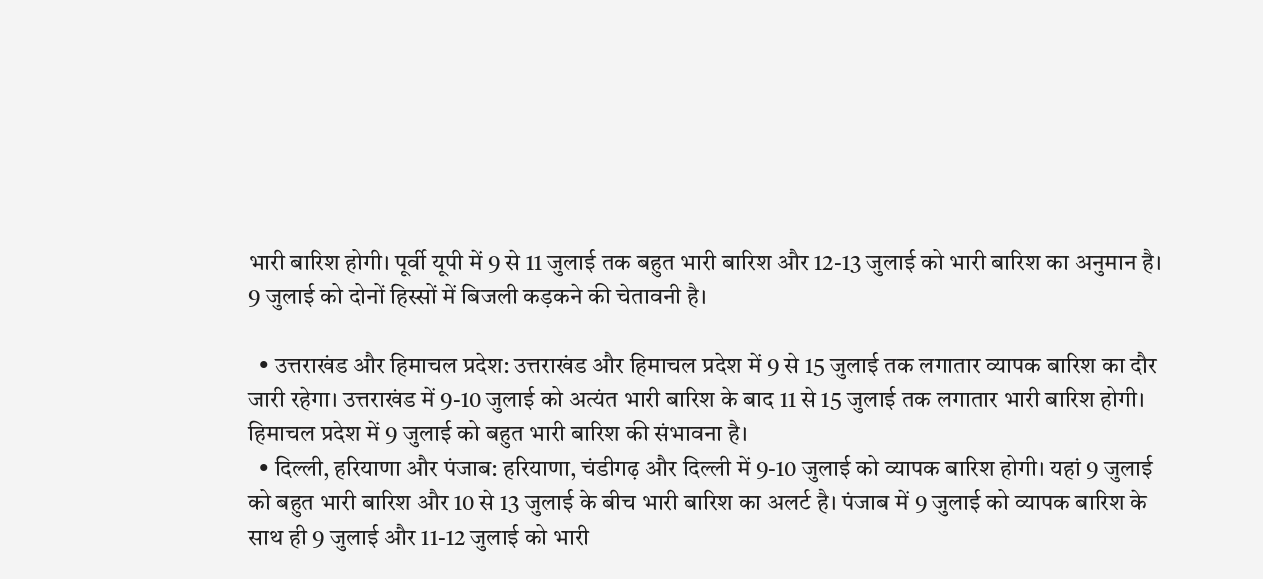भारी बारिश होगी। पूर्वी यूपी में 9 से 11 जुलाई तक बहुत भारी बारिश और 12-13 जुलाई को भारी बारिश का अनुमान है। 9 जुलाई को दोनों हिस्सों में बिजली कड़कने की चेतावनी है।

  • उत्तराखंड और हिमाचल प्रदेश: उत्तराखंड और हिमाचल प्रदेश में 9 से 15 जुलाई तक लगातार व्यापक बारिश का दौर जारी रहेगा। उत्तराखंड में 9-10 जुलाई को अत्यंत भारी बारिश के बाद 11 से 15 जुलाई तक लगातार भारी बारिश होगी। हिमाचल प्रदेश में 9 जुलाई को बहुत भारी बारिश की संभावना है।
  • दिल्ली, हरियाणा और पंजाब: हरियाणा, चंडीगढ़ और दिल्ली में 9-10 जुलाई को व्यापक बारिश होगी। यहां 9 जुलाई को बहुत भारी बारिश और 10 से 13 जुलाई के बीच भारी बारिश का अलर्ट है। पंजाब में 9 जुलाई को व्यापक बारिश के साथ ही 9 जुलाई और 11-12 जुलाई को भारी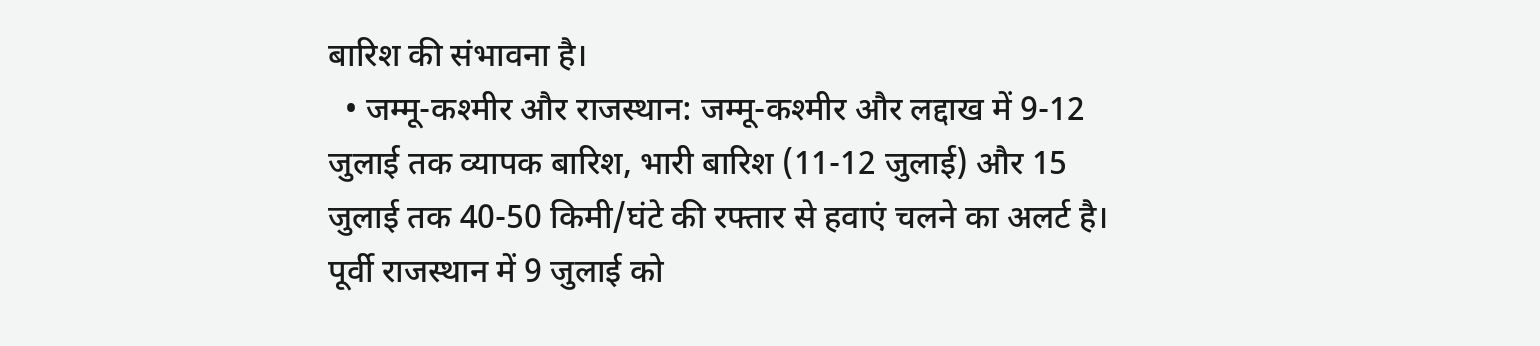बारिश की संभावना है।
  • जम्मू-कश्मीर और राजस्थान: जम्मू-कश्मीर और लद्दाख में 9-12 जुलाई तक व्यापक बारिश, भारी बारिश (11-12 जुलाई) और 15 जुलाई तक 40-50 किमी/घंटे की रफ्तार से हवाएं चलने का अलर्ट है। पूर्वी राजस्थान में 9 जुलाई को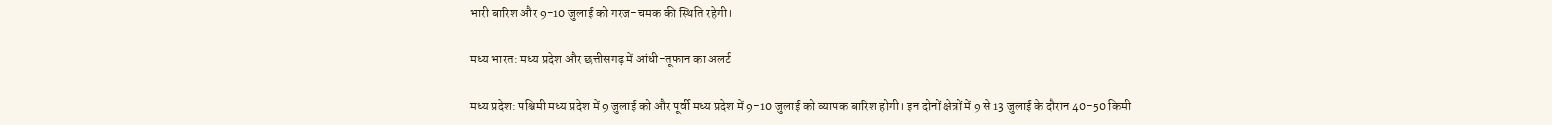भारी बारिश और 9-10 जुलाई को गरज-चमक की स्थिति रहेगी।

मध्य भारत: मध्य प्रदेश और छत्तीसगढ़ में आंधी-तूफान का अलर्ट

मध्य प्रदेश: पश्चिमी मध्य प्रदेश में 9 जुलाई को और पूर्वी मध्य प्रदेश में 9-10 जुलाई को व्यापक बारिश होगी। इन दोनों क्षेत्रों में 9 से 13 जुलाई के दौरान 40-50 किमी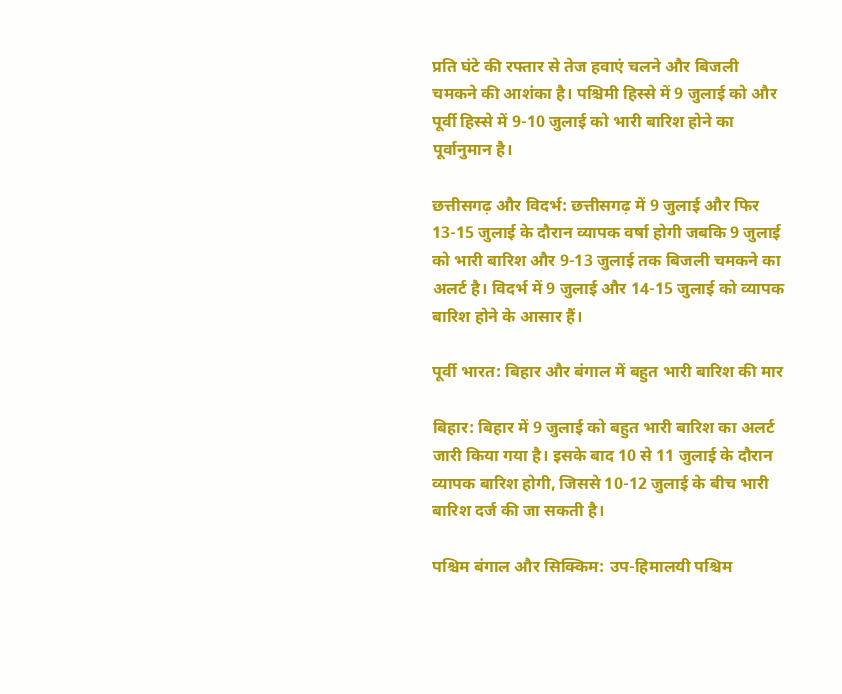प्रति घंटे की रफ्तार से तेज हवाएं चलने और बिजली चमकने की आशंका है। पश्चिमी हिस्से में 9 जुलाई को और पूर्वी हिस्से में 9-10 जुलाई को भारी बारिश होने का पूर्वानुमान है।

छत्तीसगढ़ और विदर्भ: छत्तीसगढ़ में 9 जुलाई और फिर 13-15 जुलाई के दौरान व्यापक वर्षा होगी जबकि 9 जुलाई को भारी बारिश और 9-13 जुलाई तक बिजली चमकने का अलर्ट है। विदर्भ में 9 जुलाई और 14-15 जुलाई को व्यापक बारिश होने के आसार हैं।

पूर्वी भारत: बिहार और बंगाल में बहुत भारी बारिश की मार

बिहार: बिहार में 9 जुलाई को बहुत भारी बारिश का अलर्ट जारी किया गया है। इसके बाद 10 से 11 जुलाई के दौरान व्यापक बारिश होगी, जिससे 10-12 जुलाई के बीच भारी बारिश दर्ज की जा सकती है।

पश्चिम बंगाल और सिक्किम: उप-हिमालयी पश्चिम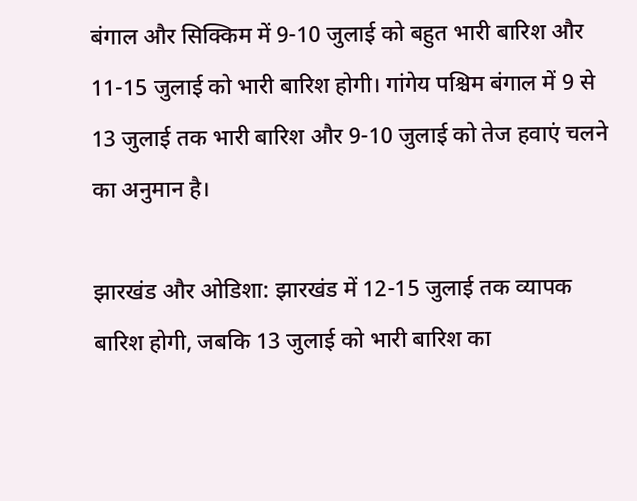बंगाल और सिक्किम में 9-10 जुलाई को बहुत भारी बारिश और 11-15 जुलाई को भारी बारिश होगी। गांगेय पश्चिम बंगाल में 9 से 13 जुलाई तक भारी बारिश और 9-10 जुलाई को तेज हवाएं चलने का अनुमान है।

झारखंड और ओडिशा: झारखंड में 12-15 जुलाई तक व्यापक बारिश होगी, जबकि 13 जुलाई को भारी बारिश का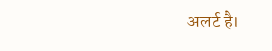अलर्ट है।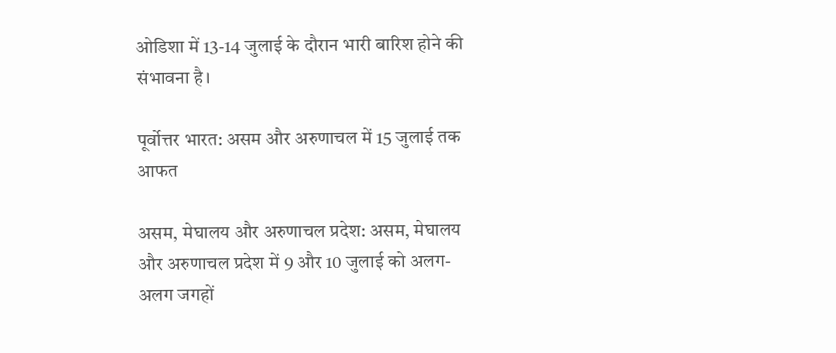ओडिशा में 13-14 जुलाई के दौरान भारी बारिश होने की संभावना है।

पूर्वोत्तर भारत: असम और अरुणाचल में 15 जुलाई तक आफत

असम, मेघालय और अरुणाचल प्रदेश: असम, मेघालय और अरुणाचल प्रदेश में 9 और 10 जुलाई को अलग-अलग जगहों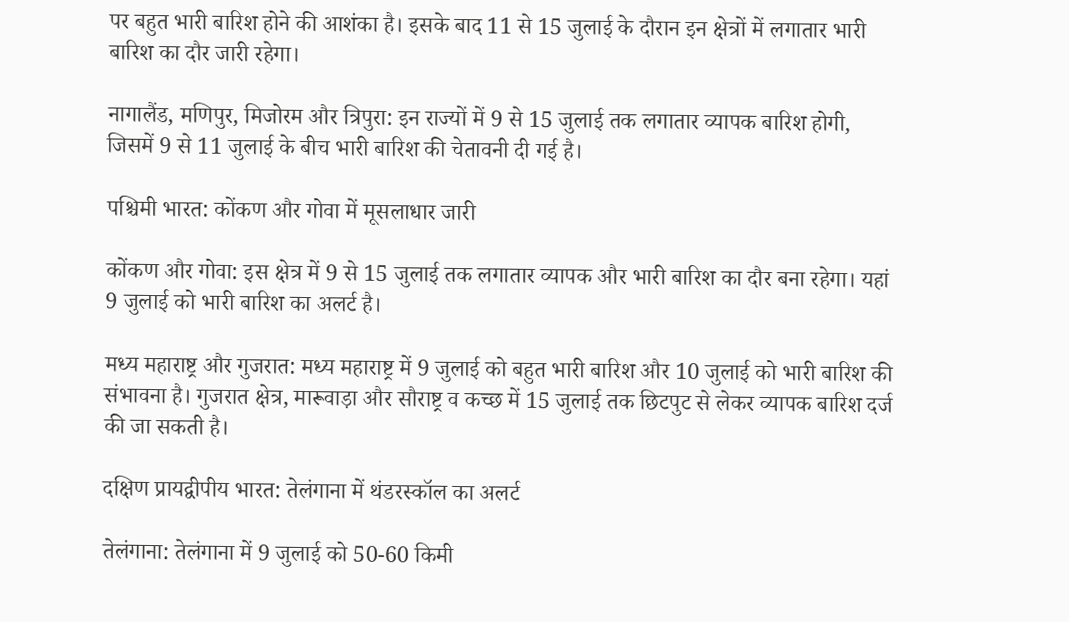पर बहुत भारी बारिश होने की आशंका है। इसके बाद 11 से 15 जुलाई के दौरान इन क्षेत्रों में लगातार भारी बारिश का दौर जारी रहेगा।

नागालैंड, मणिपुर, मिजोरम और त्रिपुरा: इन राज्यों में 9 से 15 जुलाई तक लगातार व्यापक बारिश होगी, जिसमें 9 से 11 जुलाई के बीच भारी बारिश की चेतावनी दी गई है।

पश्चिमी भारत: कोंकण और गोवा में मूसलाधार जारी

कोंकण और गोवा: इस क्षेत्र में 9 से 15 जुलाई तक लगातार व्यापक और भारी बारिश का दौर बना रहेगा। यहां 9 जुलाई को भारी बारिश का अलर्ट है।

मध्य महाराष्ट्र और गुजरात: मध्य महाराष्ट्र में 9 जुलाई को बहुत भारी बारिश और 10 जुलाई को भारी बारिश की संभावना है। गुजरात क्षेत्र, मारूवाड़ा और सौराष्ट्र व कच्छ में 15 जुलाई तक छिटपुट से लेकर व्यापक बारिश दर्ज की जा सकती है।

दक्षिण प्रायद्वीपीय भारत: तेलंगाना में थंडरस्कॉल का अलर्ट

तेलंगाना: तेलंगाना में 9 जुलाई को 50-60 किमी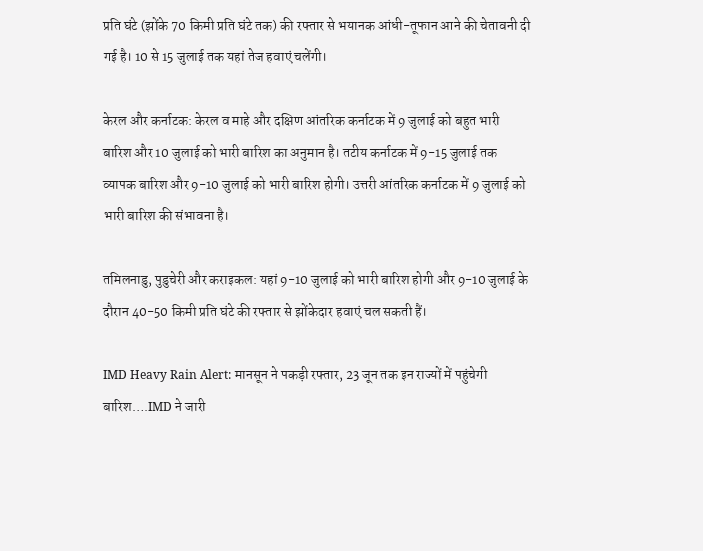प्रति घंटे (झोंके 70 किमी प्रति घंटे तक) की रफ्तार से भयानक आंधी-तूफान आने की चेतावनी दी गई है। 10 से 15 जुलाई तक यहां तेज हवाएं चलेंगी।

केरल और कर्नाटक: केरल व माहे और दक्षिण आंतरिक कर्नाटक में 9 जुलाई को बहुत भारी बारिश और 10 जुलाई को भारी बारिश का अनुमान है। तटीय कर्नाटक में 9-15 जुलाई तक व्यापक बारिश और 9-10 जुलाई को भारी बारिश होगी। उत्तरी आंतरिक कर्नाटक में 9 जुलाई को भारी बारिश की संभावना है।

तमिलनाडु, पुडुचेरी और कराइकल: यहां 9-10 जुलाई को भारी बारिश होगी और 9-10 जुलाई के दौरान 40-50 किमी प्रति घंटे की रफ्तार से झोंकेदार हवाएं चल सकती हैं।

IMD Heavy Rain Alert: मानसून ने पकड़ी रफ्तार, 23 जून तक इन राज्यों में पहुंचेगी बारिश….IMD ने जारी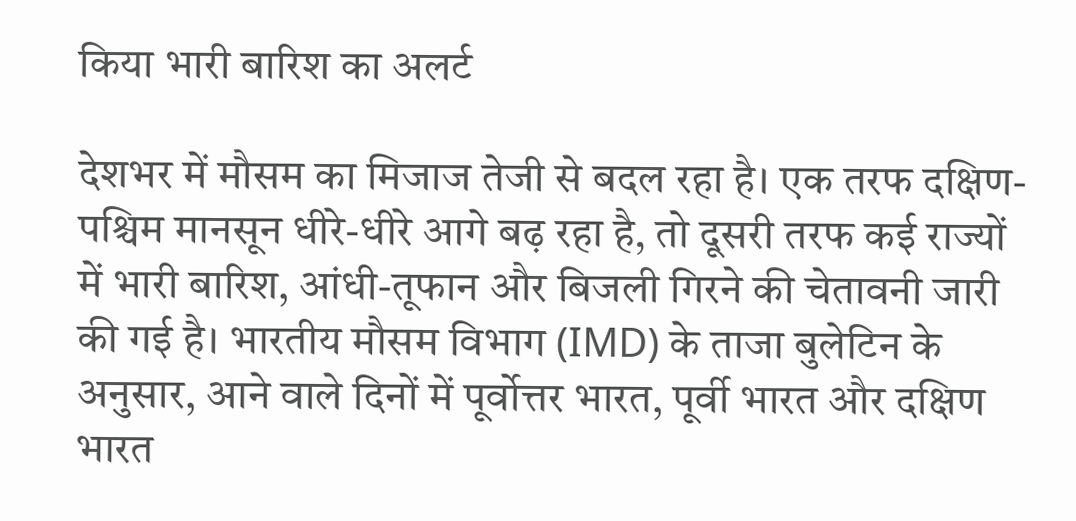किया भारी बारिश का अलर्ट

देशभर में मौसम का मिजाज तेजी से बदल रहा है। एक तरफ दक्षिण-पश्चिम मानसून धीरे-धीरे आगे बढ़ रहा है, तो दूसरी तरफ कई राज्यों में भारी बारिश, आंधी-तूफान और बिजली गिरने की चेतावनी जारी की गई है। भारतीय मौसम विभाग (IMD) के ताजा बुलेटिन के अनुसार, आने वाले दिनों में पूर्वोत्तर भारत, पूर्वी भारत और दक्षिण भारत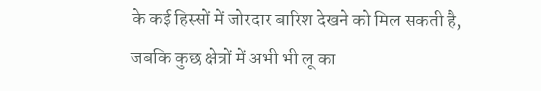के कई हिस्सों में जोरदार बारिश देखने को मिल सकती है, जबकि कुछ क्षेत्रों में अभी भी लू का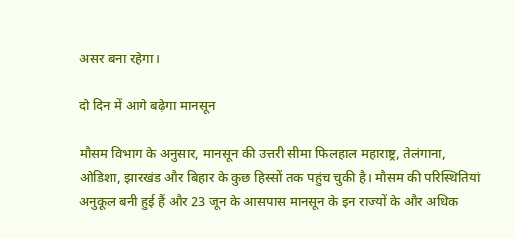असर बना रहेगा।

दो दिन में आगे बढ़ेगा मानसून

मौसम विभाग के अनुसार, मानसून की उत्तरी सीमा फिलहाल महाराष्ट्र, तेलंगाना, ओडिशा, झारखंड और बिहार के कुछ हिस्सों तक पहुंच चुकी है। मौसम की परिस्थितियां अनुकूल बनी हुई हैं और 23 जून के आसपास मानसून के इन राज्यों के और अधिक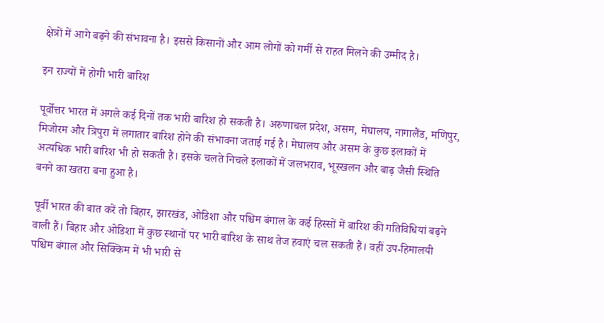क्षेत्रों में आगे बढ़ने की संभावना है। इससे किसानों और आम लोगों को गर्मी से राहत मिलने की उम्मीद है।

इन राज्यों में होगी भारी बारिश

पूर्वोत्तर भारत में अगले कई दिनों तक भारी बारिश हो सकती है। अरुणाचल प्रदेश, असम, मेघालय, नागालैंड, मणिपुर, मिजोरम और त्रिपुरा में लगातार बारिश होने की संभावना जताई गई है। मेघालय और असम के कुछ इलाकों में अत्यधिक भारी बारिश भी हो सकती है। इसके चलते निचले इलाकों में जलभराव, भूस्खलन और बाढ़ जैसी स्थिति बनने का खतरा बना हुआ है।

पूर्वी भारत की बात करें तो बिहार, झारखंड, ओडिशा और पश्चिम बंगाल के कई हिस्सों में बारिश की गतिविधियां बढ़ने वाली हैं। बिहार और ओडिशा में कुछ स्थानों पर भारी बारिश के साथ तेज हवाएं चल सकती हैं। वहीं उप-हिमालयी पश्चिम बंगाल और सिक्किम में भी भारी से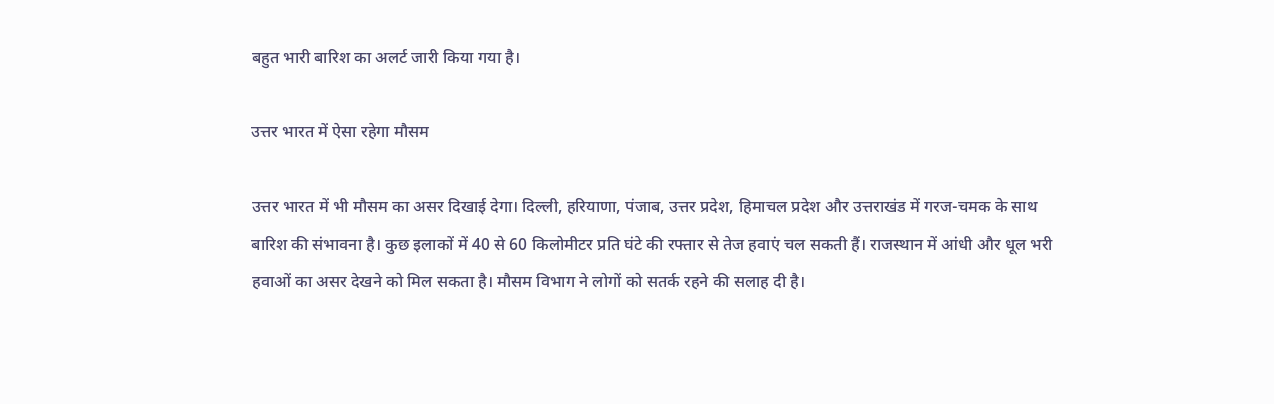बहुत भारी बारिश का अलर्ट जारी किया गया है।

उत्तर भारत में ऐसा रहेगा मौसम

उत्तर भारत में भी मौसम का असर दिखाई देगा। दिल्ली, हरियाणा, पंजाब, उत्तर प्रदेश, हिमाचल प्रदेश और उत्तराखंड में गरज-चमक के साथ बारिश की संभावना है। कुछ इलाकों में 40 से 60 किलोमीटर प्रति घंटे की रफ्तार से तेज हवाएं चल सकती हैं। राजस्थान में आंधी और धूल भरी हवाओं का असर देखने को मिल सकता है। मौसम विभाग ने लोगों को सतर्क रहने की सलाह दी है।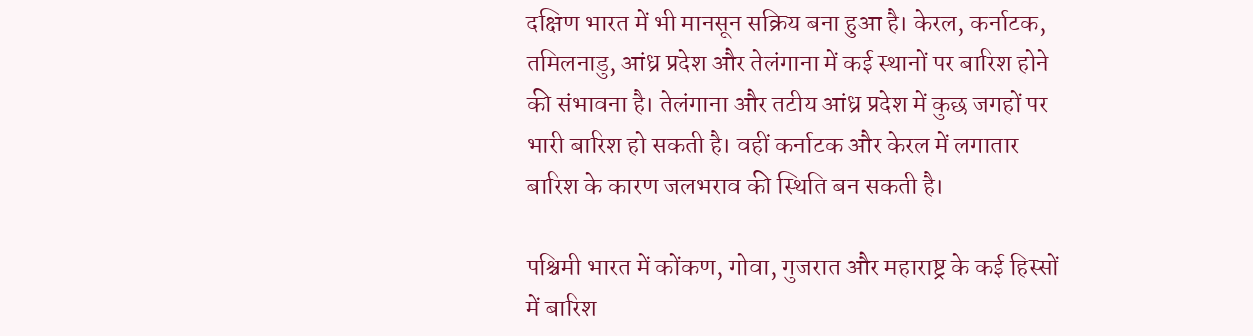दक्षिण भारत में भी मानसून सक्रिय बना हुआ है। केरल, कर्नाटक, तमिलनाडु, आंध्र प्रदेश और तेलंगाना में कई स्थानों पर बारिश होने की संभावना है। तेलंगाना और तटीय आंध्र प्रदेश में कुछ जगहों पर भारी बारिश हो सकती है। वहीं कर्नाटक और केरल में लगातार बारिश के कारण जलभराव की स्थिति बन सकती है।

पश्चिमी भारत में कोंकण, गोवा, गुजरात और महाराष्ट्र के कई हिस्सों में बारिश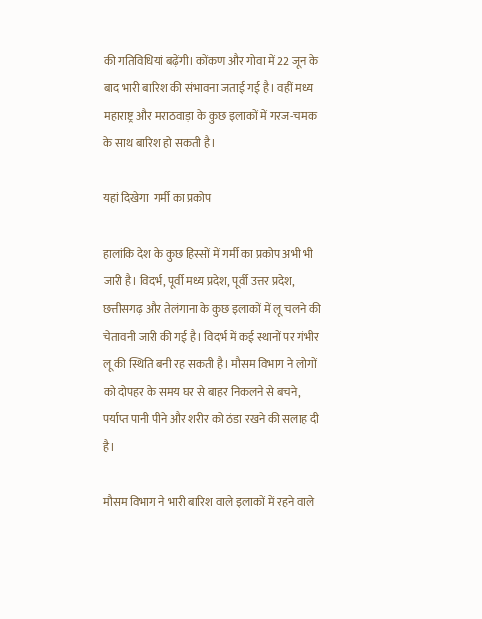की गतिविधियां बढ़ेंगी। कोंकण और गोवा में 22 जून के बाद भारी बारिश की संभावना जताई गई है। वहीं मध्य महाराष्ट्र और मराठवाड़ा के कुछ इलाकों में गरज-चमक के साथ बारिश हो सकती है।

यहां दिखेगा  गर्मी का प्रकोप

हालांकि देश के कुछ हिस्सों में गर्मी का प्रकोप अभी भी जारी है। विदर्भ, पूर्वी मध्य प्रदेश, पूर्वी उत्तर प्रदेश, छत्तीसगढ़ और तेलंगाना के कुछ इलाकों में लू चलने की चेतावनी जारी की गई है। विदर्भ में कई स्थानों पर गंभीर लू की स्थिति बनी रह सकती है। मौसम विभाग ने लोगों को दोपहर के समय घर से बाहर निकलने से बचने, पर्याप्त पानी पीने और शरीर को ठंडा रखने की सलाह दी है।

मौसम विभाग ने भारी बारिश वाले इलाकों में रहने वाले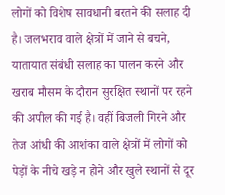लोगों को विशेष सावधानी बरतने की सलाह दी है। जलभराव वाले क्षेत्रों में जाने से बचने, यातायात संबंधी सलाह का पालन करने और खराब मौसम के दौरान सुरक्षित स्थानों पर रहने की अपील की गई है। वहीं बिजली गिरने और तेज आंधी की आशंका वाले क्षेत्रों में लोगों को पेड़ों के नीचे खड़े न होने और खुले स्थानों से दूर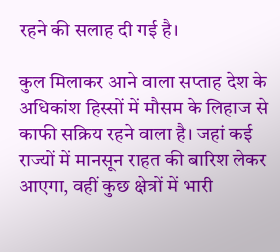रहने की सलाह दी गई है।

कुल मिलाकर आने वाला सप्ताह देश के अधिकांश हिस्सों में मौसम के लिहाज से काफी सक्रिय रहने वाला है। जहां कई राज्यों में मानसून राहत की बारिश लेकर आएगा, वहीं कुछ क्षेत्रों में भारी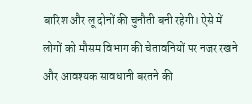बारिश और लू दोनों की चुनौती बनी रहेगी। ऐसे में लोगों को मौसम विभाग की चेतावनियों पर नजर रखने और आवश्यक सावधानी बरतने की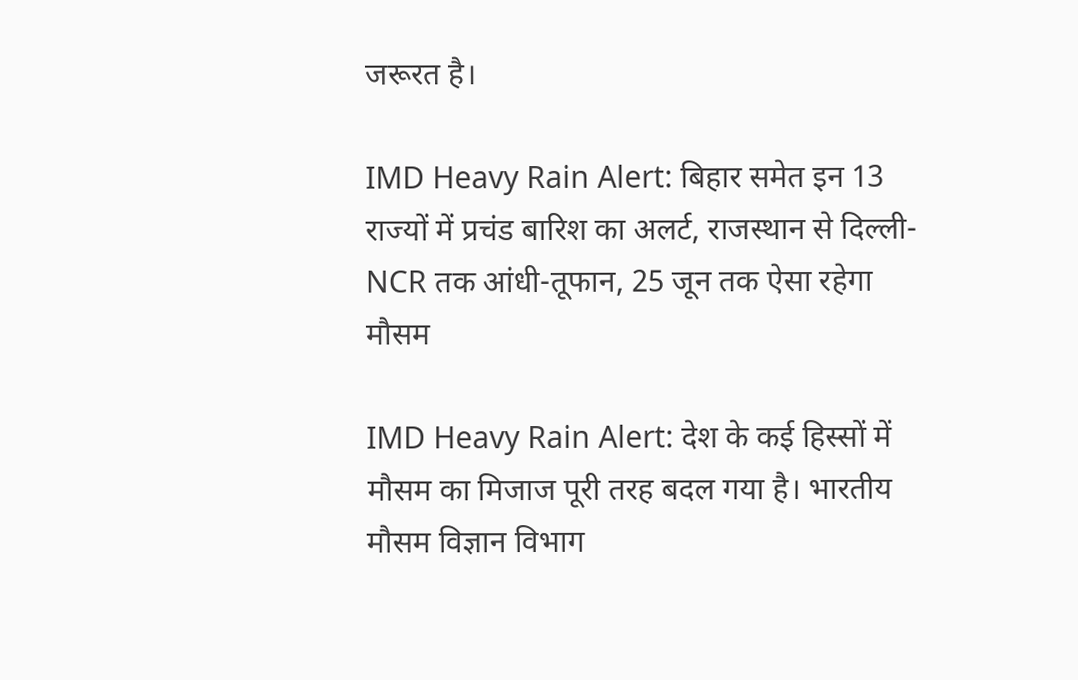जरूरत है।

IMD Heavy Rain Alert: बिहार समेत इन 13 राज्यों में प्रचंड बारिश का अलर्ट, राजस्थान से दिल्ली-NCR तक आंधी-तूफान, 25 जून तक ऐसा रहेगा मौसम

IMD Heavy Rain Alert: देश के कई हिस्सों में मौसम का मिजाज पूरी तरह बदल गया है। भारतीय मौसम विज्ञान विभाग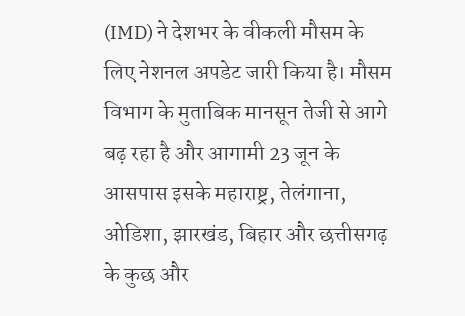(IMD) ने देशभर के वीकली मौसम के लिए नेशनल अपडेट जारी किया है। मौसम विभाग के मुताबिक मानसून तेजी से आगे बढ़ रहा है और आगामी 23 जून के आसपास इसके महाराष्ट्र, तेलंगाना, ओडिशा, झारखंड, बिहार और छत्तीसगढ़ के कुछ और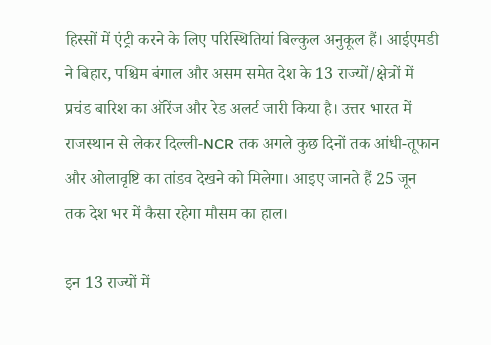हिस्सों में एंट्री करने के लिए परिस्थितियां बिल्कुल अनुकूल हैं। आईएमडी ने बिहार, पश्चिम बंगाल और असम समेत देश के 13 राज्यों/क्षेत्रों में प्रचंड बारिश का ऑरेंज और रेड अलर्ट जारी किया है। उत्तर भारत में राजस्थान से लेकर दिल्ली-NCR तक अगले कुछ दिनों तक आंधी-तूफान और ओलावृष्टि का तांडव देखने को मिलेगा। आइए जानते हैं 25 जून तक देश भर में कैसा रहेगा मौसम का हाल।

इन 13 राज्यों में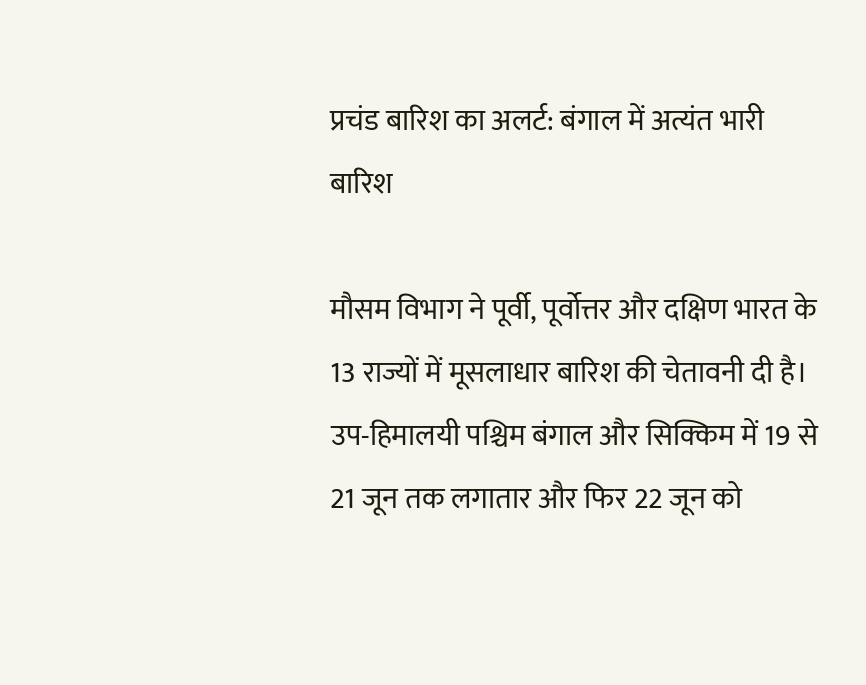प्रचंड बारिश का अलर्ट: बंगाल में अत्यंत भारी बारिश

मौसम विभाग ने पूर्वी, पूर्वोत्तर और दक्षिण भारत के 13 राज्यों में मूसलाधार बारिश की चेतावनी दी है। उप-हिमालयी पश्चिम बंगाल और सिक्किम में 19 से 21 जून तक लगातार और फिर 22 जून को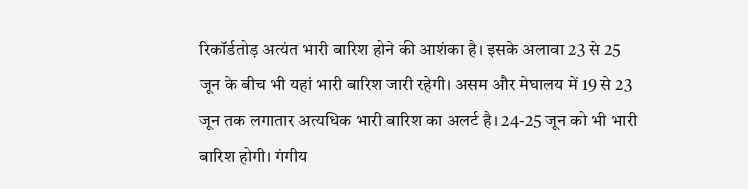रिकॉर्डतोड़ अत्यंत भारी बारिश होने की आशंका है। इसके अलावा 23 से 25 जून के बीच भी यहां भारी बारिश जारी रहेगी। असम और मेघालय में 19 से 23 जून तक लगातार अत्यधिक भारी बारिश का अलर्ट है। 24-25 जून को भी भारी बारिश होगी। गंगीय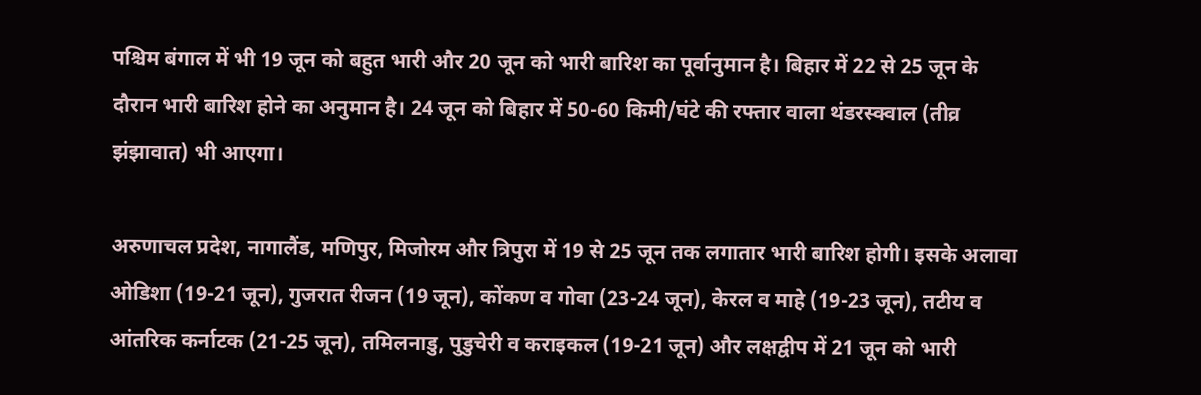पश्चिम बंगाल में भी 19 जून को बहुत भारी और 20 जून को भारी बारिश का पूर्वानुमान है। बिहार में 22 से 25 जून के दौरान भारी बारिश होने का अनुमान है। 24 जून को बिहार में 50-60 किमी/घंटे की रफ्तार वाला थंडरस्क्वाल (तीव्र झंझावात) भी आएगा।

अरुणाचल प्रदेश, नागालैंड, मणिपुर, मिजोरम और त्रिपुरा में 19 से 25 जून तक लगातार भारी बारिश होगी। इसके अलावा ओडिशा (19-21 जून), गुजरात रीजन (19 जून), कोंकण व गोवा (23-24 जून), केरल व माहे (19-23 जून), तटीय व आंतरिक कर्नाटक (21-25 जून), तमिलनाडु, पुडुचेरी व कराइकल (19-21 जून) और लक्षद्वीप में 21 जून को भारी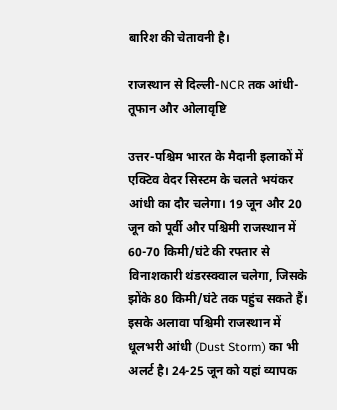बारिश की चेतावनी है।

राजस्थान से दिल्ली-NCR तक आंधी-तूफान और ओलावृष्टि

उत्तर-पश्चिम भारत के मैदानी इलाकों में एक्टिव वेदर सिस्टम के चलते भयंकर आंधी का दौर चलेगा। 19 जून और 20 जून को पूर्वी और पश्चिमी राजस्थान में 60-70 किमी/घंटे की रफ्तार से विनाशकारी थंडरस्क्वाल चलेगा, जिसके झोंके 80 किमी/घंटे तक पहुंच सकते हैं। इसके अलावा पश्चिमी राजस्थान में धूलभरी आंधी (Dust Storm) का भी अलर्ट है। 24-25 जून को यहां व्यापक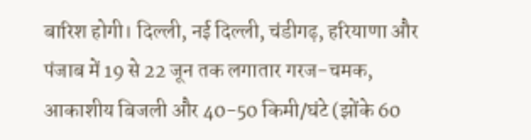बारिश होगी। दिल्ली, नई दिल्ली, चंडीगढ़, हरियाणा और पंजाब में 19 से 22 जून तक लगातार गरज-चमक, आकाशीय बिजली और 40-50 किमी/घंटे (झोंके 60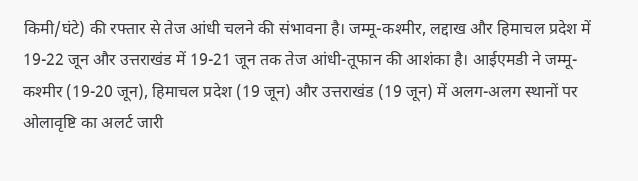किमी/घंटे) की रफ्तार से तेज आंधी चलने की संभावना है। जम्मू-कश्मीर, लद्दाख और हिमाचल प्रदेश में 19-22 जून और उत्तराखंड में 19-21 जून तक तेज आंधी-तूफान की आशंका है। आईएमडी ने जम्मू-कश्मीर (19-20 जून), हिमाचल प्रदेश (19 जून) और उत्तराखंड (19 जून) में अलग-अलग स्थानों पर ओलावृष्टि का अलर्ट जारी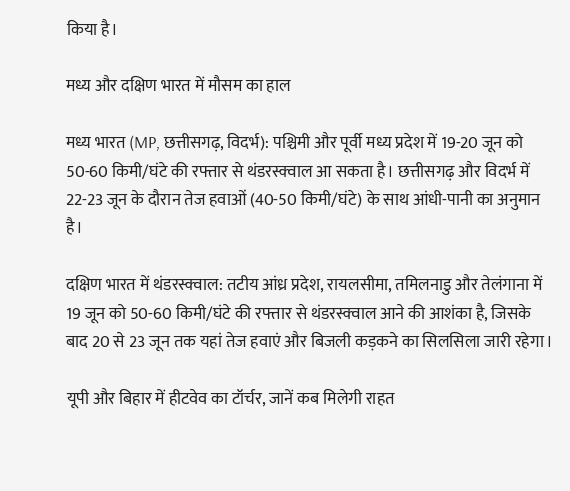किया है।

मध्य और दक्षिण भारत में मौसम का हाल

मध्य भारत (MP, छत्तीसगढ़, विदर्भ): पश्चिमी और पूर्वी मध्य प्रदेश में 19-20 जून को 50-60 किमी/घंटे की रफ्तार से थंडरस्क्वाल आ सकता है। छत्तीसगढ़ और विदर्भ में 22-23 जून के दौरान तेज हवाओं (40-50 किमी/घंटे) के साथ आंधी-पानी का अनुमान है।

दक्षिण भारत में थंडरस्क्वाल: तटीय आंध्र प्रदेश, रायलसीमा, तमिलनाडु और तेलंगाना में 19 जून को 50-60 किमी/घंटे की रफ्तार से थंडरस्क्वाल आने की आशंका है, जिसके बाद 20 से 23 जून तक यहां तेज हवाएं और बिजली कड़कने का सिलसिला जारी रहेगा।

यूपी और बिहार में हीटवेव का टॉर्चर, जानें कब मिलेगी राहत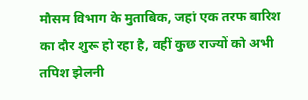मौसम विभाग के मुताबिक, जहां एक तरफ बारिश का दौर शुरू हो रहा है, वहीं कुछ राज्यों को अभी तपिश झेलनी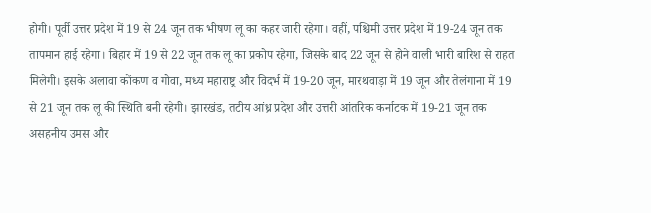होगी। पूर्वी उत्तर प्रदेश में 19 से 24 जून तक भीषण लू का कहर जारी रहेगा। वहीं, पश्चिमी उत्तर प्रदेश में 19-24 जून तक तापमान हाई रहेगा। बिहार में 19 से 22 जून तक लू का प्रकोप रहेगा, जिसके बाद 22 जून से होने वाली भारी बारिश से राहत मिलेगी। इसके अलावा कोंकण व गोवा, मध्य महाराष्ट्र और विदर्भ में 19-20 जून, मारथवाड़ा में 19 जून और तेलंगाना में 19 से 21 जून तक लू की स्थिति बनी रहेगी। झारखंड, तटीय आंध्र प्रदेश और उत्तरी आंतरिक कर्नाटक में 19-21 जून तक असहनीय उमस और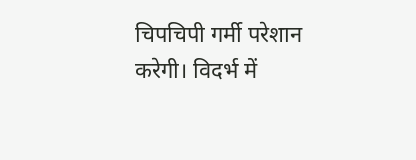चिपचिपी गर्मी परेशान करेगी। विदर्भ में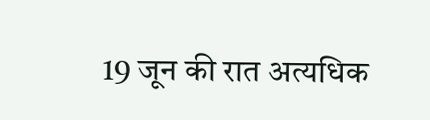19 जून की रात अत्यधिक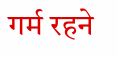गर्म रहने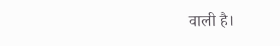वाली है।